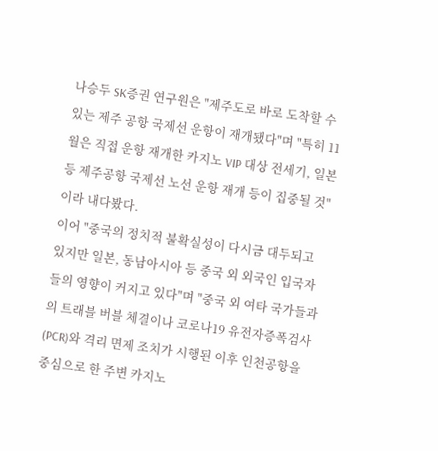나승두 SK증권 연구원은 "제주도로 바로 도착할 수 있는 제주 공항 국제선 운항이 재개됐다"며 "특히 11월은 직접 운항 재개한 카지노 VIP 대상 전세기, 일본 등 제주공항 국제선 노선 운항 재개 등이 집중될 것"이라 내다봤다.
이어 "중국의 정치적 불확실성이 다시금 대두되고 있지만 일본, 동남아시아 등 중국 외 외국인 입국자들의 영향이 커지고 있다"며 "중국 외 여타 국가들과의 트래블 버블 체결이나 코로나19 유전자증폭검사(PCR)와 격리 면제 조치가 시행된 이후 인천공항을 중심으로 한 주변 카지노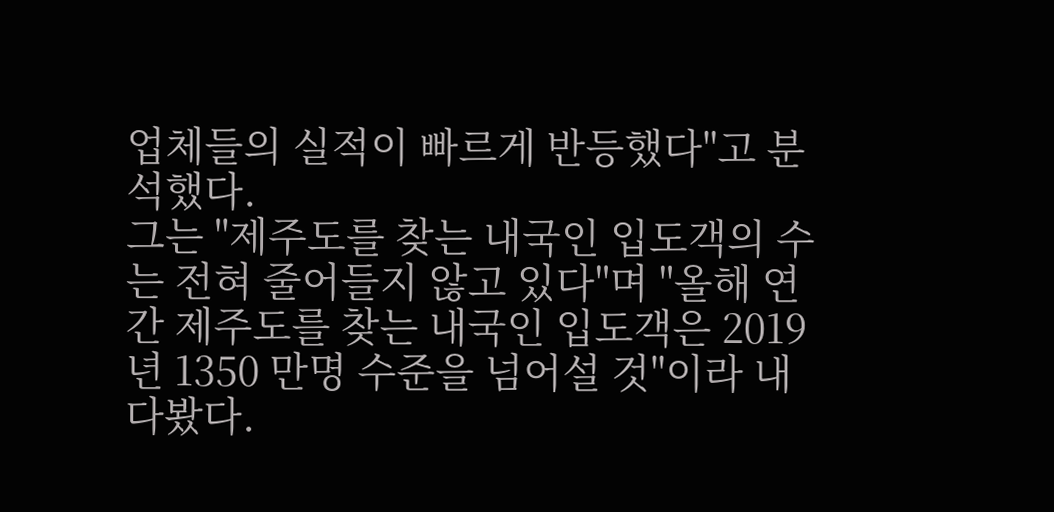업체들의 실적이 빠르게 반등했다"고 분석했다.
그는 "제주도를 찾는 내국인 입도객의 수는 전혀 줄어들지 않고 있다"며 "올해 연간 제주도를 찾는 내국인 입도객은 2019년 1350 만명 수준을 넘어설 것"이라 내다봤다.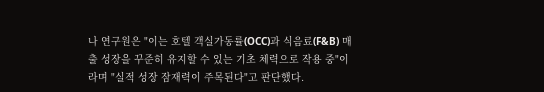나 연구원은 "이는 호텔 객실가동률(OCC)과 식음료(F&B) 매출 성장을 꾸준히 유지할 수 있는 기초 체력으로 작용 중"이라며 "실적 성장 잠재력이 주목된다"고 판단했다.